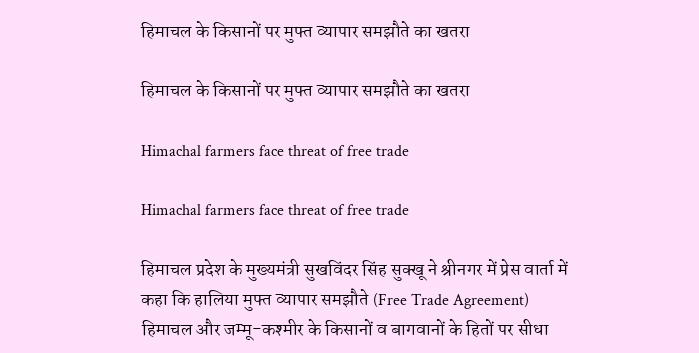हिमाचल के किसानों पर मुफ्त व्यापार समझौते का खतरा

हिमाचल के किसानों पर मुफ्त व्यापार समझौते का खतरा

Himachal farmers face threat of free trade

Himachal farmers face threat of free trade

हिमाचल प्रदेश के मुख्यमंत्री सुखविंदर सिंह सुक्खू ने श्रीनगर में प्रेस वार्ता में कहा कि हालिया मुफ्त व्यापार समझौते (Free Trade Agreement) हिमाचल और जम्मू-कश्मीर के किसानों व बागवानों के हितों पर सीधा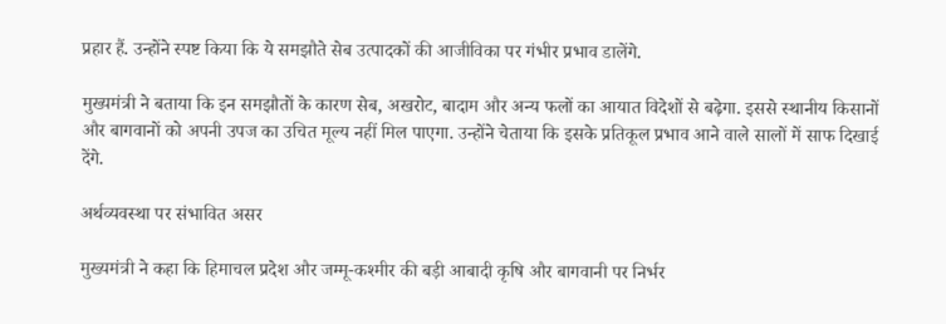प्रहार हैं. उन्होंने स्पष्ट किया कि ये समझौते सेब उत्पादकों की आजीविका पर गंभीर प्रभाव डालेंगे.

मुख्यमंत्री ने बताया कि इन समझौतों के कारण सेब, अखरोट, बादाम और अन्य फलों का आयात विदेशों से बढ़ेगा. इससे स्थानीय किसानों और बागवानों को अपनी उपज का उचित मूल्य नहीं मिल पाएगा. उन्होंने चेताया कि इसके प्रतिकूल प्रभाव आने वाले सालों में साफ दिखाई देंगे.

अर्थव्यवस्था पर संभावित असर

मुख्यमंत्री ने कहा कि हिमाचल प्रदेश और जम्मू-कश्मीर की बड़ी आबादी कृषि और बागवानी पर निर्भर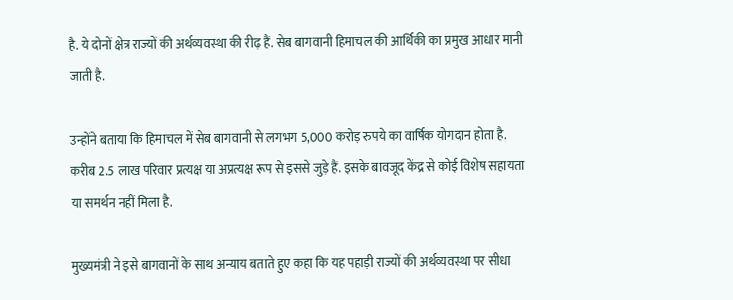है. ये दोनों क्षेत्र राज्यों की अर्थव्यवस्था की रीढ़ हैं. सेब बागवानी हिमाचल की आर्थिकी का प्रमुख आधार मानी जाती है.

उन्होंने बताया कि हिमाचल में सेब बागवानी से लगभग 5,000 करोड़ रुपये का वार्षिक योगदान होता है. करीब 2.5 लाख परिवार प्रत्यक्ष या अप्रत्यक्ष रूप से इससे जुड़े हैं. इसके बावजूद केंद्र से कोई विशेष सहायता या समर्थन नहीं मिला है.

मुख्यमंत्री ने इसे बागवानों के साथ अन्याय बताते हुए कहा कि यह पहाड़ी राज्यों की अर्थव्यवस्था पर सीधा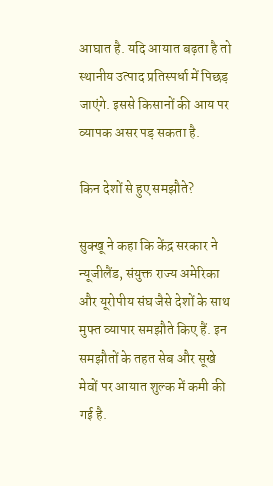आघात है. यदि आयात बढ़ता है तो स्थानीय उत्पाद प्रतिस्पर्धा में पिछड़ जाएंगे. इससे किसानों की आय पर व्यापक असर पड़ सकता है.

किन देशों से हुए समझौते?

सुक्खू ने कहा कि केंद्र सरकार ने न्यूजीलैंड, संयुक्त राज्य अमेरिका और यूरोपीय संघ जैसे देशों के साथ मुफ्त व्यापार समझौते किए हैं. इन समझौतों के तहत सेब और सूखे मेवों पर आयात शुल्क में कमी की गई है.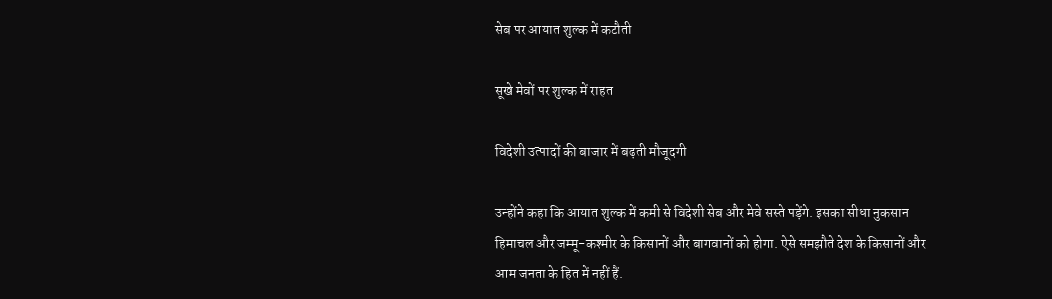सेब पर आयात शुल्क में कटौती

सूखे मेवों पर शुल्क में राहत

विदेशी उत्पादों की बाजार में बढ़ती मौजूदगी

उन्होंने कहा कि आयात शुल्क में कमी से विदेशी सेब और मेवे सस्ते पड़ेंगे. इसका सीधा नुकसान हिमाचल और जम्मू-कश्मीर के किसानों और बागवानों को होगा. ऐसे समझौते देश के किसानों और आम जनता के हित में नहीं हैं.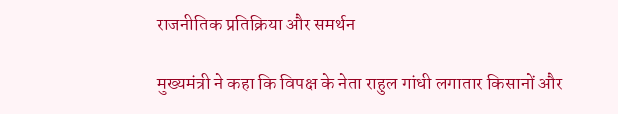राजनीतिक प्रतिक्रिया और समर्थन

मुख्यमंत्री ने कहा कि विपक्ष के नेता राहुल गांधी लगातार किसानों और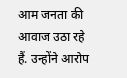आम जनता की आवाज उठा रहे हैं. उन्होंने आरोप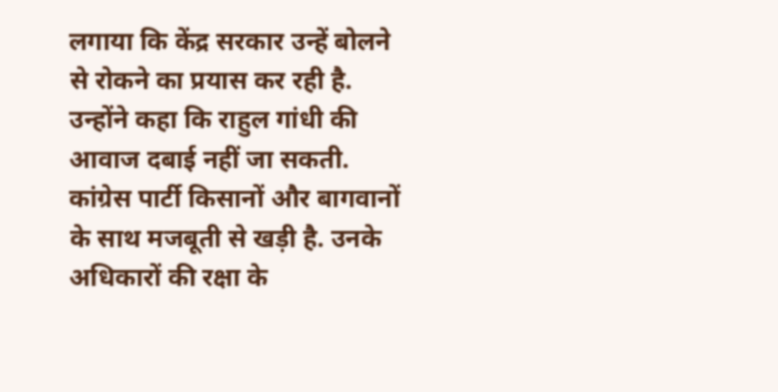लगाया कि केंद्र सरकार उन्हें बोलने से रोकने का प्रयास कर रही है. उन्होंने कहा कि राहुल गांधी की आवाज दबाई नहीं जा सकती. कांग्रेस पार्टी किसानों और बागवानों के साथ मजबूती से खड़ी है. उनके अधिकारों की रक्षा के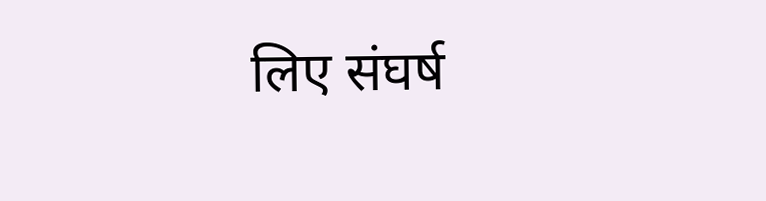लिए संघर्ष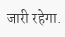जारी रहेगा.